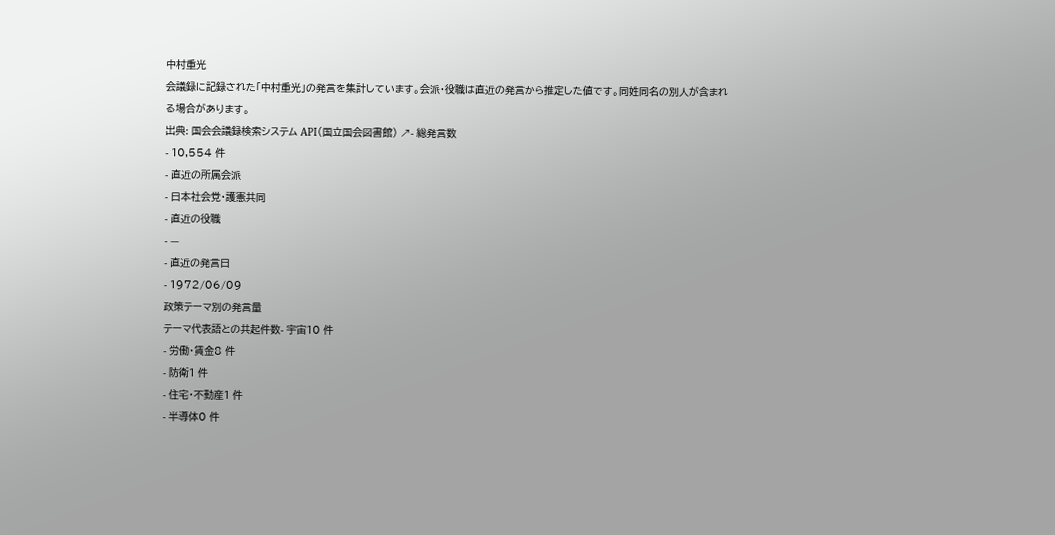中村重光
会議録に記録された「中村重光」の発言を集計しています。会派・役職は直近の発言から推定した値です。同姓同名の別人が含まれる場合があります。
出典: 国会会議録検索システム API(国立国会図書館) ↗- 総発言数
- 10,554 件
- 直近の所属会派
- 日本社会党・護憲共同
- 直近の役職
- —
- 直近の発言日
- 1972/06/09
政策テーマ別の発言量
テーマ代表語との共起件数- 宇宙10 件
- 労働・賃金8 件
- 防衛1 件
- 住宅・不動産1 件
- 半導体0 件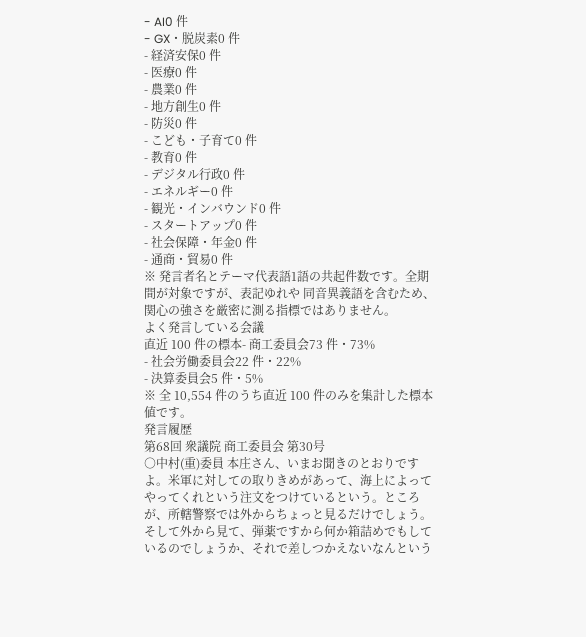- AI0 件
- GX・脱炭素0 件
- 経済安保0 件
- 医療0 件
- 農業0 件
- 地方創生0 件
- 防災0 件
- こども・子育て0 件
- 教育0 件
- デジタル行政0 件
- エネルギー0 件
- 観光・インバウンド0 件
- スタートアップ0 件
- 社会保障・年金0 件
- 通商・貿易0 件
※ 発言者名とテーマ代表語1語の共起件数です。全期間が対象ですが、表記ゆれや 同音異義語を含むため、関心の強さを厳密に測る指標ではありません。
よく発言している会議
直近 100 件の標本- 商工委員会73 件・73%
- 社会労働委員会22 件・22%
- 決算委員会5 件・5%
※ 全 10,554 件のうち直近 100 件のみを集計した標本値です。
発言履歴
第68回 衆議院 商工委員会 第30号
○中村(重)委員 本庄さん、いまお聞きのとおりですよ。米軍に対しての取りきめがあって、海上によってやってくれという注文をつけているという。ところが、所轄警察では外からちょっと見るだけでしょう。そして外から見て、弾薬ですから何か箱詰めでもしているのでしょうか、それで差しつかえないなんという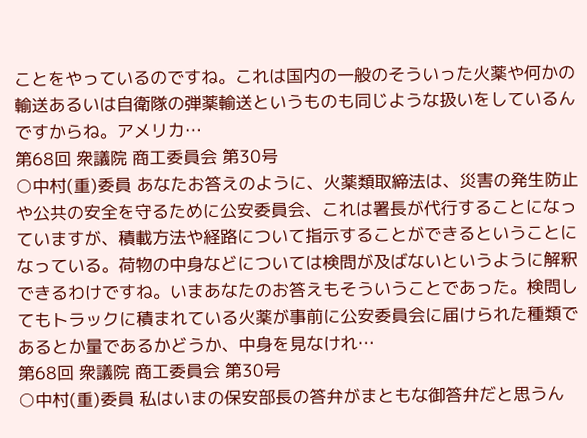ことをやっているのですね。これは国内の一般のそういった火薬や何かの輸送あるいは自衛隊の弾薬輸送というものも同じような扱いをしているんですからね。アメリカ…
第68回 衆議院 商工委員会 第30号
○中村(重)委員 あなたお答えのように、火薬類取締法は、災害の発生防止や公共の安全を守るために公安委員会、これは署長が代行することになっていますが、積載方法や経路について指示することができるということになっている。荷物の中身などについては検問が及ばないというように解釈できるわけですね。いまあなたのお答えもそういうことであった。検問してもトラックに積まれている火薬が事前に公安委員会に届けられた種類であるとか量であるかどうか、中身を見なけれ…
第68回 衆議院 商工委員会 第30号
○中村(重)委員 私はいまの保安部長の答弁がまともな御答弁だと思うん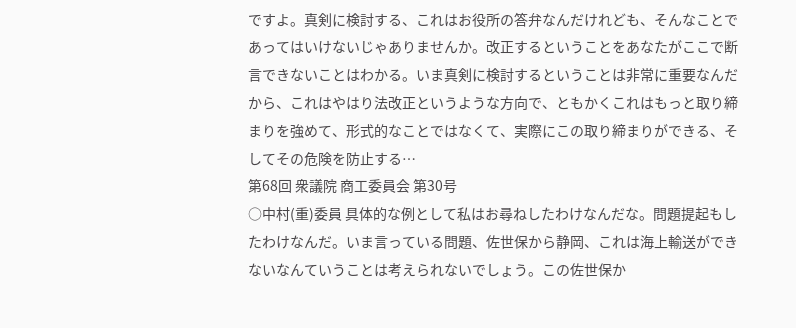ですよ。真剣に検討する、これはお役所の答弁なんだけれども、そんなことであってはいけないじゃありませんか。改正するということをあなたがここで断言できないことはわかる。いま真剣に検討するということは非常に重要なんだから、これはやはり法改正というような方向で、ともかくこれはもっと取り締まりを強めて、形式的なことではなくて、実際にこの取り締まりができる、そしてその危険を防止する…
第68回 衆議院 商工委員会 第30号
○中村(重)委員 具体的な例として私はお尋ねしたわけなんだな。問題提起もしたわけなんだ。いま言っている問題、佐世保から静岡、これは海上輸送ができないなんていうことは考えられないでしょう。この佐世保か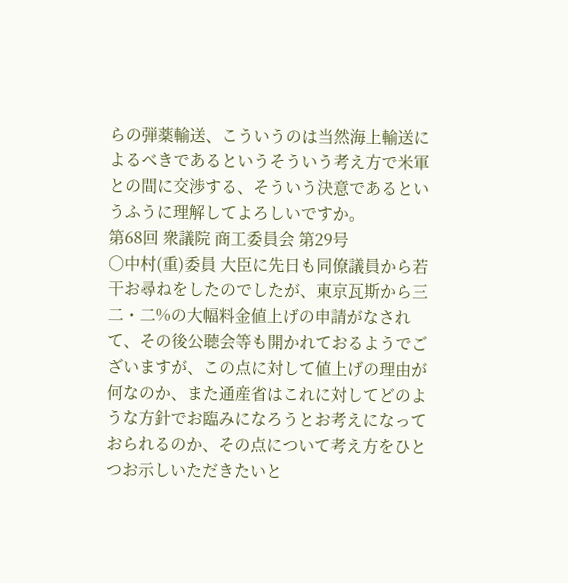らの弾薬輸送、こういうのは当然海上輸送によるべきであるというそういう考え方で米軍との間に交渉する、そういう決意であるというふうに理解してよろしいですか。
第68回 衆議院 商工委員会 第29号
○中村(重)委員 大臣に先日も同僚議員から若干お尋ねをしたのでしたが、東京瓦斯から三二・二%の大幅料金値上げの申請がなされて、その後公聴会等も開かれておるようでございますが、この点に対して値上げの理由が何なのか、また通産省はこれに対してどのような方針でお臨みになろうとお考えになっておられるのか、その点について考え方をひとつお示しいただきたいと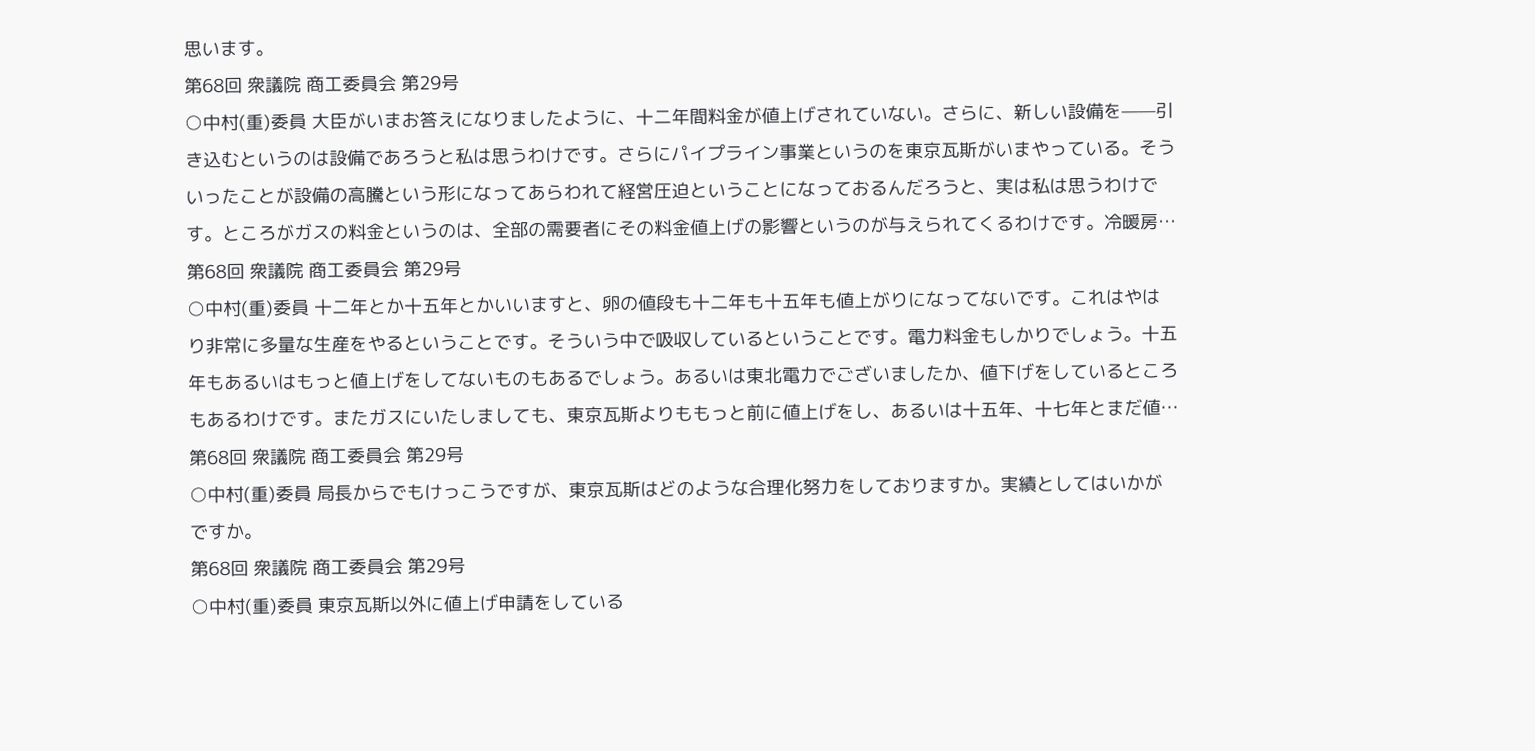思います。
第68回 衆議院 商工委員会 第29号
○中村(重)委員 大臣がいまお答えになりましたように、十二年間料金が値上げされていない。さらに、新しい設備を——引き込むというのは設備であろうと私は思うわけです。さらにパイプライン事業というのを東京瓦斯がいまやっている。そういったことが設備の高騰という形になってあらわれて経営圧迫ということになっておるんだろうと、実は私は思うわけです。ところがガスの料金というのは、全部の需要者にその料金値上げの影響というのが与えられてくるわけです。冷暖房…
第68回 衆議院 商工委員会 第29号
○中村(重)委員 十二年とか十五年とかいいますと、卵の値段も十二年も十五年も値上がりになってないです。これはやはり非常に多量な生産をやるということです。そういう中で吸収しているということです。電力料金もしかりでしょう。十五年もあるいはもっと値上げをしてないものもあるでしょう。あるいは東北電力でございましたか、値下げをしているところもあるわけです。またガスにいたしましても、東京瓦斯よりももっと前に値上げをし、あるいは十五年、十七年とまだ値…
第68回 衆議院 商工委員会 第29号
○中村(重)委員 局長からでもけっこうですが、東京瓦斯はどのような合理化努力をしておりますか。実績としてはいかがですか。
第68回 衆議院 商工委員会 第29号
○中村(重)委員 東京瓦斯以外に値上げ申請をしている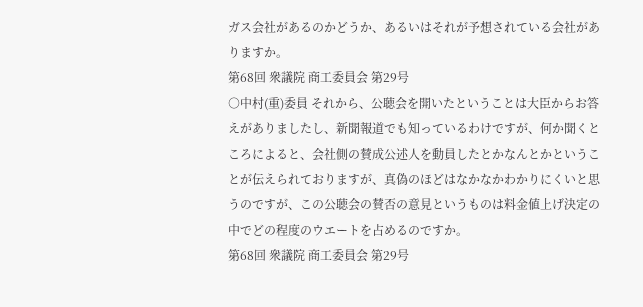ガス会社があるのかどうか、あるいはそれが予想されている会社がありますか。
第68回 衆議院 商工委員会 第29号
○中村(重)委員 それから、公聴会を開いたということは大臣からお答えがありましたし、新聞報道でも知っているわけですが、何か聞くところによると、会社側の賛成公述人を動員したとかなんとかということが伝えられておりますが、真偽のほどはなかなかわかりにくいと思うのですが、この公聴会の賛否の意見というものは料金値上げ決定の中でどの程度のウエートを占めるのですか。
第68回 衆議院 商工委員会 第29号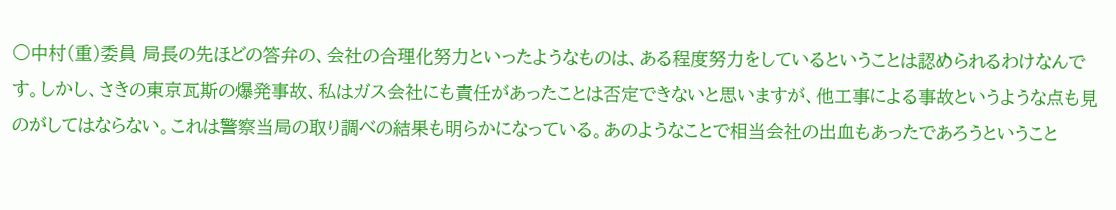○中村(重)委員 局長の先ほどの答弁の、会社の合理化努力といったようなものは、ある程度努力をしているということは認められるわけなんです。しかし、さきの東京瓦斯の爆発事故、私はガス会社にも責任があったことは否定できないと思いますが、他工事による事故というような点も見のがしてはならない。これは警察当局の取り調べの結果も明らかになっている。あのようなことで相当会社の出血もあったであろうということ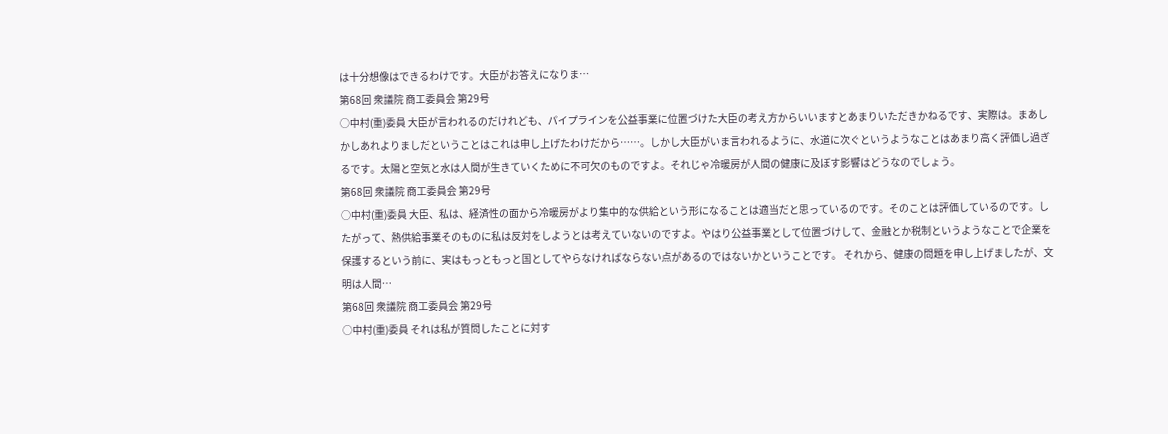は十分想像はできるわけです。大臣がお答えになりま…
第68回 衆議院 商工委員会 第29号
○中村(重)委員 大臣が言われるのだけれども、パイプラインを公益事業に位置づけた大臣の考え方からいいますとあまりいただきかねるです、実際は。まあしかしあれよりましだということはこれは申し上げたわけだから……。しかし大臣がいま言われるように、水道に次ぐというようなことはあまり高く評価し過ぎるです。太陽と空気と水は人間が生きていくために不可欠のものですよ。それじゃ冷暖房が人間の健康に及ぼす影響はどうなのでしょう。
第68回 衆議院 商工委員会 第29号
○中村(重)委員 大臣、私は、経済性の面から冷暖房がより集中的な供給という形になることは適当だと思っているのです。そのことは評価しているのです。したがって、熱供給事業そのものに私は反対をしようとは考えていないのですよ。やはり公益事業として位置づけして、金融とか税制というようなことで企業を保護するという前に、実はもっともっと国としてやらなければならない点があるのではないかということです。 それから、健康の問題を申し上げましたが、文明は人間…
第68回 衆議院 商工委員会 第29号
○中村(重)委員 それは私が質問したことに対す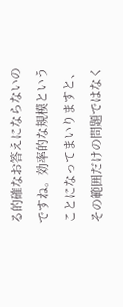る的確なお答えにならないのですね。効率的な規模ということになってまいりますと、その範囲だけの問題ではなく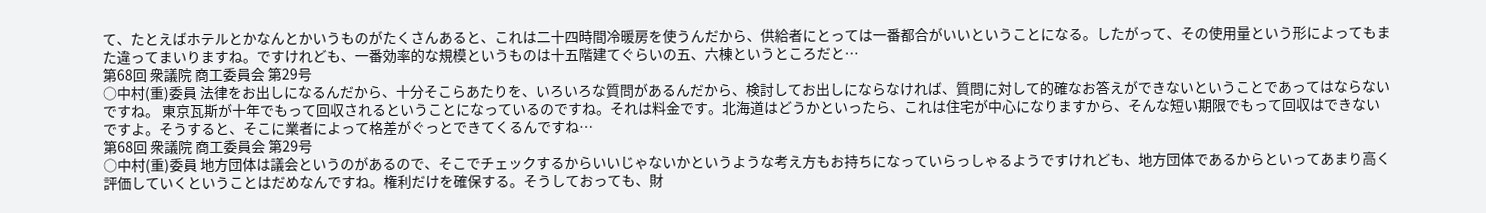て、たとえばホテルとかなんとかいうものがたくさんあると、これは二十四時間冷暖房を使うんだから、供給者にとっては一番都合がいいということになる。したがって、その使用量という形によってもまた違ってまいりますね。ですけれども、一番効率的な規模というものは十五階建てぐらいの五、六棟というところだと…
第68回 衆議院 商工委員会 第29号
○中村(重)委員 法律をお出しになるんだから、十分そこらあたりを、いろいろな質問があるんだから、検討してお出しにならなければ、質問に対して的確なお答えができないということであってはならないですね。 東京瓦斯が十年でもって回収されるということになっているのですね。それは料金です。北海道はどうかといったら、これは住宅が中心になりますから、そんな短い期限でもって回収はできないですよ。そうすると、そこに業者によって格差がぐっとできてくるんですね…
第68回 衆議院 商工委員会 第29号
○中村(重)委員 地方団体は議会というのがあるので、そこでチェックするからいいじゃないかというような考え方もお持ちになっていらっしゃるようですけれども、地方団体であるからといってあまり高く評価していくということはだめなんですね。権利だけを確保する。そうしておっても、財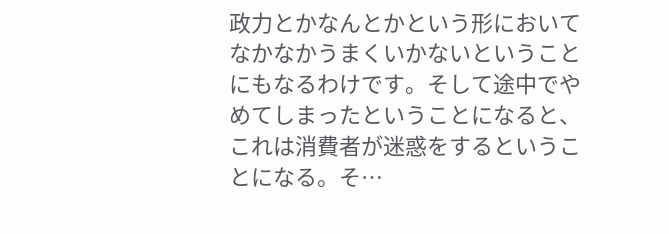政力とかなんとかという形においてなかなかうまくいかないということにもなるわけです。そして途中でやめてしまったということになると、これは消費者が迷惑をするということになる。そ…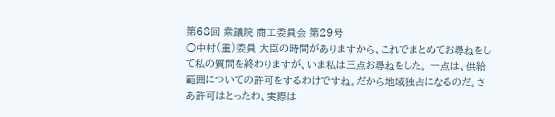第68回 衆議院 商工委員会 第29号
○中村(重)委員 大臣の時間がありますから、これでまとめてお尋ねをして私の質問を終わりますが、いま私は三点お尋ねをした。 一点は、供給範囲についての許可をするわけですね。だから地域独占になるのだ。さあ許可はとったわ、実際は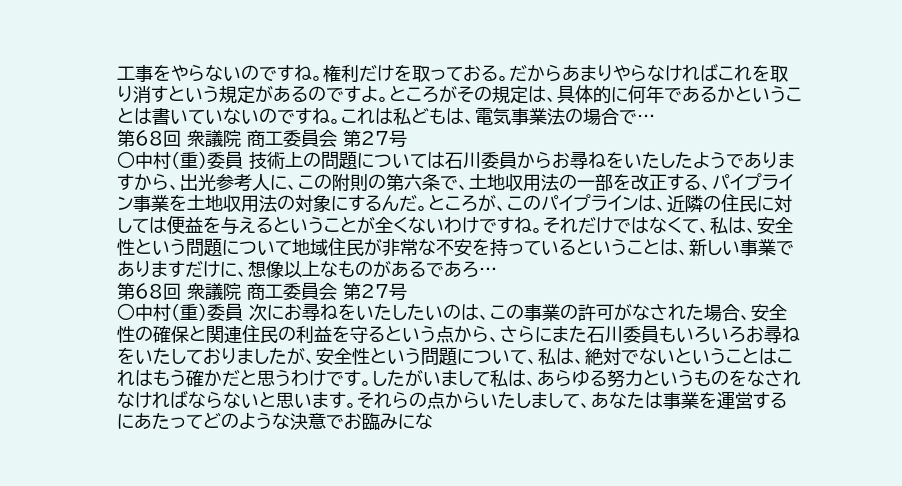工事をやらないのですね。権利だけを取っておる。だからあまりやらなければこれを取り消すという規定があるのですよ。ところがその規定は、具体的に何年であるかということは書いていないのですね。これは私どもは、電気事業法の場合で…
第68回 衆議院 商工委員会 第27号
○中村(重)委員 技術上の問題については石川委員からお尋ねをいたしたようでありますから、出光参考人に、この附則の第六条で、土地収用法の一部を改正する、パイプライン事業を土地収用法の対象にするんだ。ところが、このパイプラインは、近隣の住民に対しては便益を与えるということが全くないわけですね。それだけではなくて、私は、安全性という問題について地域住民が非常な不安を持っているということは、新しい事業でありますだけに、想像以上なものがあるであろ…
第68回 衆議院 商工委員会 第27号
○中村(重)委員 次にお尋ねをいたしたいのは、この事業の許可がなされた場合、安全性の確保と関連住民の利益を守るという点から、さらにまた石川委員もいろいろお尋ねをいたしておりましたが、安全性という問題について、私は、絶対でないということはこれはもう確かだと思うわけです。したがいまして私は、あらゆる努力というものをなされなければならないと思います。それらの点からいたしまして、あなたは事業を運営するにあたってどのような決意でお臨みにな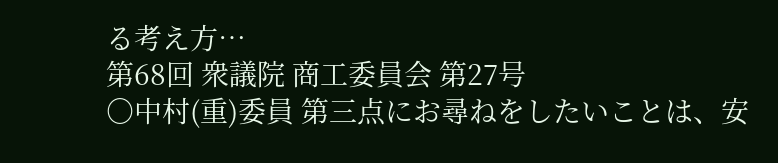る考え方…
第68回 衆議院 商工委員会 第27号
○中村(重)委員 第三点にお尋ねをしたいことは、安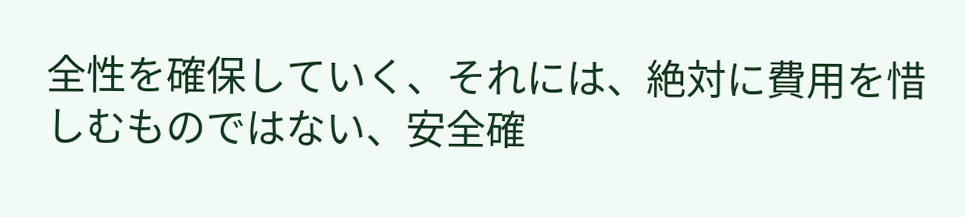全性を確保していく、それには、絶対に費用を惜しむものではない、安全確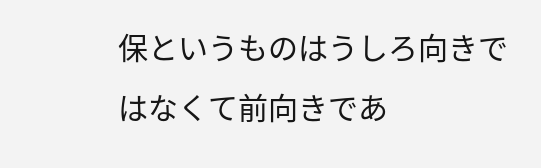保というものはうしろ向きではなくて前向きであ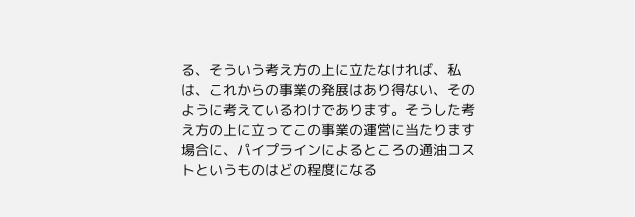る、そういう考え方の上に立たなければ、私は、これからの事業の発展はあり得ない、そのように考えているわけであります。そうした考え方の上に立ってこの事業の運営に当たります場合に、パイプラインによるところの通油コストというものはどの程度になる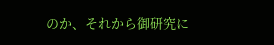のか、それから御研究に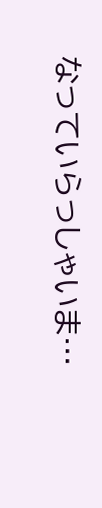なっていらっしゃいま…